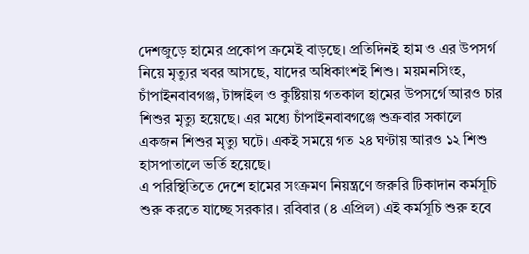দেশজুড়ে হামের প্রকোপ ক্রমেই বাড়ছে। প্রতিদিনই হাম ও এর উপসর্গ নিয়ে মৃত্যুর খবর আসছে, যাদের অধিকাংশই শিশু। ময়মনসিংহ, চাঁপাইনবাবগঞ্জ, টাঙ্গাইল ও কুষ্টিয়ায় গতকাল হামের উপসর্গে আরও চার শিশুর মৃত্যু হয়েছে। এর মধ্যে চাঁপাইনবাবগঞ্জে শুক্রবার সকালে একজন শিশুর মৃত্যু ঘটে। একই সময়ে গত ২৪ ঘণ্টায় আরও ১২ শিশু হাসপাতালে ভর্তি হয়েছে।
এ পরিস্থিতিতে দেশে হামের সংক্রমণ নিয়ন্ত্রণে জরুরি টিকাদান কর্মসূচি শুরু করতে যাচ্ছে সরকার। রবিবার (৪ এপ্রিল) এই কর্মসূচি শুরু হবে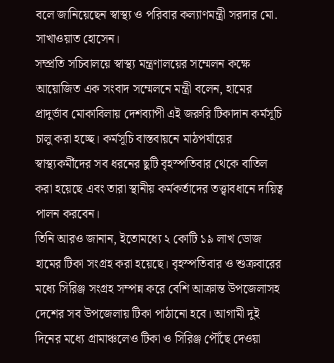বলে জানিয়েছেন স্বাস্থ্য ও পরিবার কল্যাণমন্ত্রী সরদার মো. সাখাওয়াত হোসেন।
সম্প্রতি সচিবালয়ে স্বাস্থ্য মন্ত্রণালয়ের সম্মেলন কক্ষে আয়োজিত এক সংবাদ সম্মেলনে মন্ত্রী বলেন, হামের প্রাদুর্ভাব মোকাবিলায় দেশব্যাপী এই জরুরি টিকাদান কর্মসূচি চালু করা হচ্ছে। কর্মসূচি বাস্তবায়নে মাঠপর্যায়ের স্বাস্থ্যকর্মীদের সব ধরনের ছুটি বৃহস্পতিবার থেকে বাতিল করা হয়েছে এবং তারা স্থানীয় কর্মকর্তাদের তত্ত্বাবধানে দায়িত্ব পালন করবেন।
তিনি আরও জানান, ইতোমধ্যে ২ কোটি ১৯ লাখ ডোজ হামের টিকা সংগ্রহ করা হয়েছে। বৃহস্পতিবার ও শুক্রবারের মধ্যে সিরিঞ্জ সংগ্রহ সম্পন্ন করে বেশি আক্রান্ত উপজেলাসহ দেশের সব উপজেলায় টিকা পাঠানো হবে। আগামী দুই দিনের মধ্যে গ্রামাঞ্চলেও টিকা ও সিরিঞ্জ পৌঁছে দেওয়া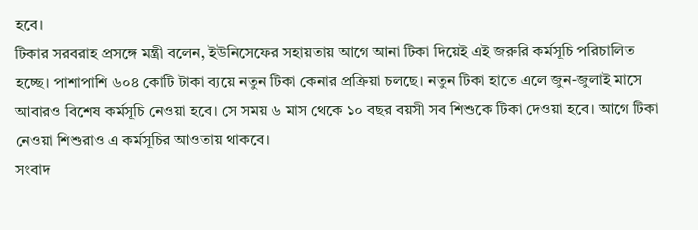হবে।
টিকার সরবরাহ প্রসঙ্গে মন্ত্রী বলেন, ইউনিসেফের সহায়তায় আগে আনা টিকা দিয়েই এই জরুরি কর্মসূচি পরিচালিত হচ্ছে। পাশাপাশি ৬০৪ কোটি টাকা ব্যয়ে নতুন টিকা কেনার প্রক্রিয়া চলছে। নতুন টিকা হাতে এলে জুন-জুলাই মাসে আবারও বিশেষ কর্মসূচি নেওয়া হবে। সে সময় ৬ মাস থেকে ১০ বছর বয়সী সব শিশুকে টিকা দেওয়া হবে। আগে টিকা নেওয়া শিশুরাও এ কর্মসূচির আওতায় থাকবে।
সংবাদ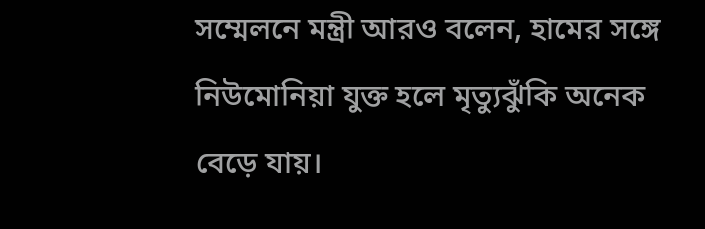সম্মেলনে মন্ত্রী আরও বলেন, হামের সঙ্গে নিউমোনিয়া যুক্ত হলে মৃত্যুঝুঁকি অনেক বেড়ে যায়।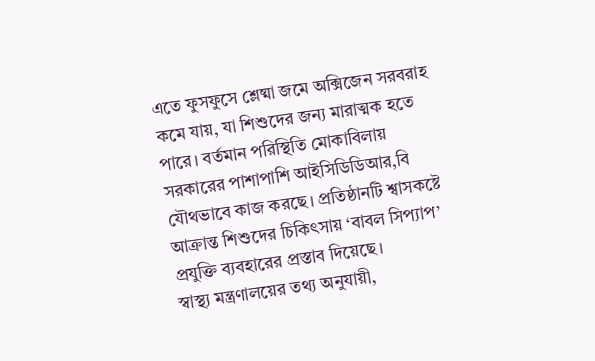এতে ফুসফুসে শ্লেষ্মা জমে অক্সিজেন সরবরাহ কমে যায়, যা শিশুদের জন্য মারাত্মক হতে পারে। বর্তমান পরিস্থিতি মোকাবিলায় সরকারের পাশাপাশি আইসিডিডিআর,বি যৌথভাবে কাজ করছে। প্রতিষ্ঠানটি শ্বাসকষ্টে আক্রান্ত শিশুদের চিকিৎসায় ‘বাবল সিপ্যাপ’ প্রযুক্তি ব্যবহারের প্রস্তাব দিয়েছে।
স্বাস্থ্য মন্ত্রণালয়ের তথ্য অনুযায়ী,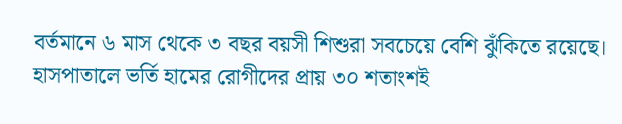বর্তমানে ৬ মাস থেকে ৩ বছর বয়সী শিশুরা সবচেয়ে বেশি ঝুঁকিতে রয়েছে। হাসপাতালে ভর্তি হামের রোগীদের প্রায় ৩০ শতাংশই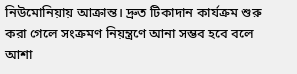নিউমোনিয়ায় আক্রান্ত। দ্রুত টিকাদান কার্যক্রম শুরু করা গেলে সংক্রমণ নিয়ন্ত্রণে আনা সম্ভব হবে বলে আশা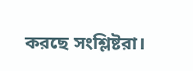করছে সংশ্লিষ্টরা।